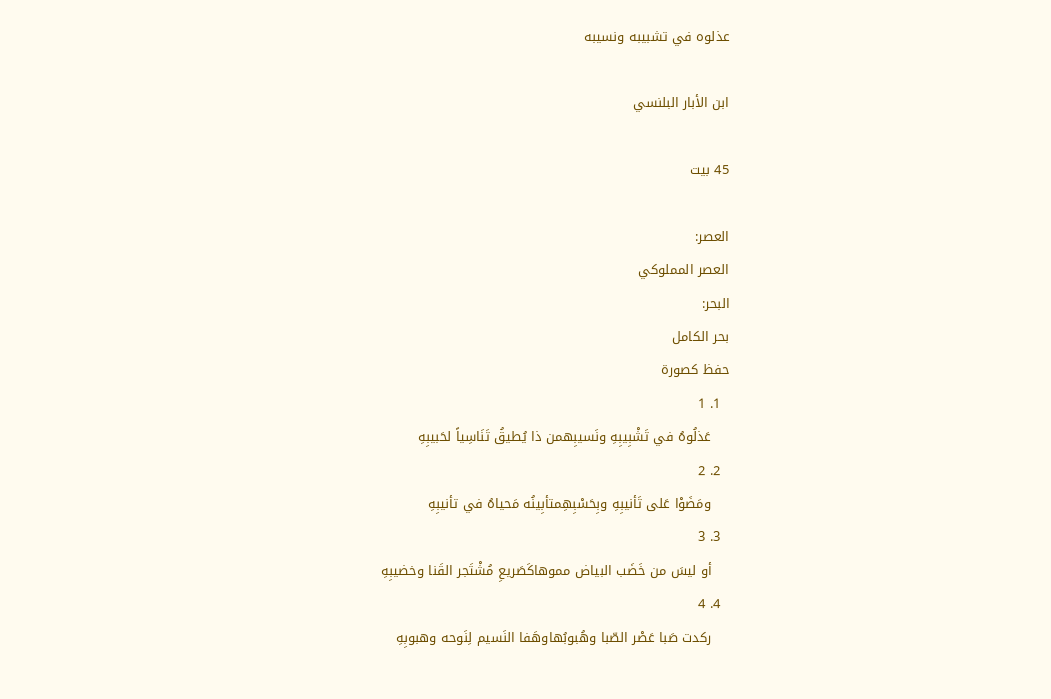عذلوه في تشبيبه ونسيبه

ابن الأبار البلنسي

45 بيت

العصر:
العصر المملوكي
البحر:
بحر الكامل
حفظ كصورة
  1. 1
    عَذلُوهُ في تَشْبِيبِهِ ونَسيبِهمن ذا يُطيقُ تَنَاسِياً لحَبيبِهِ
  2. 2
    ومَضَوْا عَلى تَأنيبِهِ وبِحَسْبِهِمتأبِينُه مَحياهُ في تأنيبِهِ
  3. 3
    أو ليسَ من خَضَب البياض مموهاكَصَريعِ مُشْتَجر القَنا وخضيبِهِ
  4. 4
    ركدت صَبا عَصْر الصّبا وهُبوبُهاوهَفا النَسيم لِنَوحه وهبوبِهِ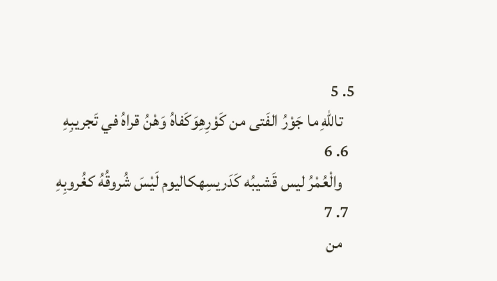5. 5
    تاللّهِ ما جَوْرُ الفَتى من كَوْرِهِوَكَفاهُ وَهْنُ قراهُ في تَجريبِهِ
  6. 6
    والْعُمْرُ ليس قَشيبُه كَدَريسِهكاليوم لَيْسَ شُروقُهُ كغُروبِهِ
  7. 7
    من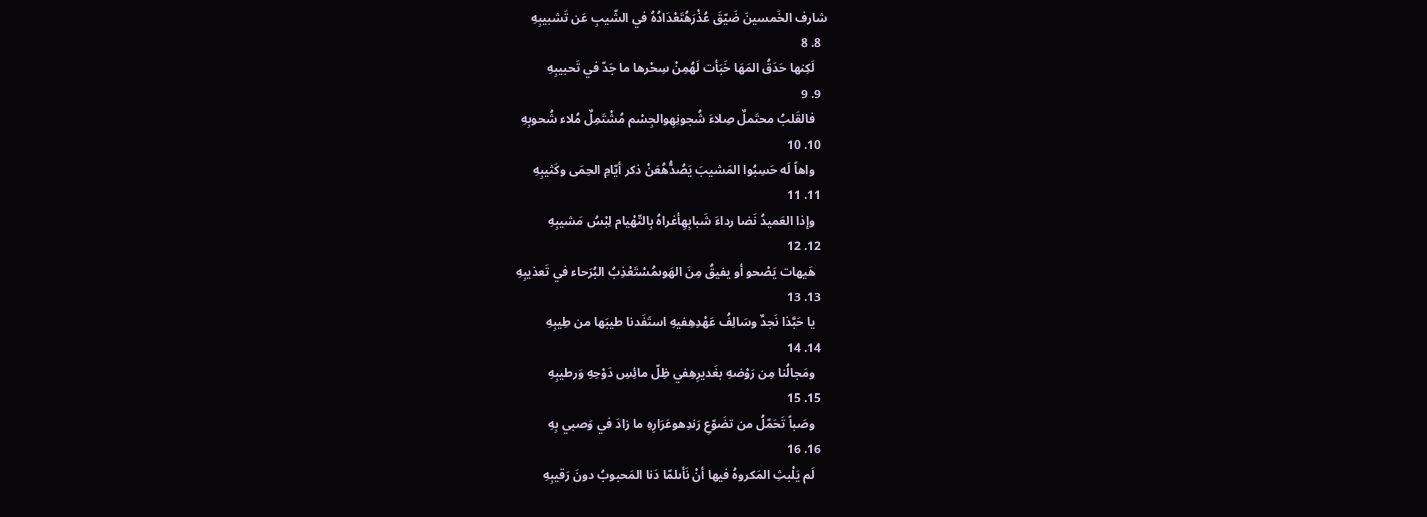شارف الخَمسينَ ضَيّقَ عُذْرَهُتَعْدَادُهُ في الشّيبِ عَن تَشبيبِهِ
  8. 8
    لَكِنها حَدَقُ المَهَا خَبَأت لَهُمِنْ سِحْرها ما جَدّ في تَحبيبِهِ
  9. 9
    فالقَلبُ محتَملٌ صِلاءَ شُجونِهِوالجِسْم مُشْتَمِلٌ مُلاء شُحوبِهِ
  10. 10
    واهاً لَه حَسِبُوا المَشيبَ يَصُدُّهُعَنْ ذكر أيّامِ الحِمَى وكَثيبِهِ
  11. 11
    وإذا العَميدُ نَضا رداءَ شَبابِهِأغراهُ بِالتّهْيام لِبْسُ مَشيبِهِ
  12. 12
    هَيهات يَصْحو أو يفيقُ مِنَ الهَوىمُسْتَعْذِبُ البُرَحاء في تَعذيبِهِ
  13. 13
    يا حَبَّذا نَجدٌ وسَالِفُ عَهْدِهِفيهِ استَفَدنا طيبَها من طِيبِهِ
  14. 14
    ومَجالُنا مِن رَوْضهِ بغَديرِهِفي ظِلّ مائِسِ دَوْحِهِ وَرطيبِهِ
  15. 15
    وصَباً تَحَمّلُ من تضَوّعِ رَندِهوعَرَارِهِ ما زادَ في وَصبي بِهِ
  16. 16
    لَم يَلْبثِ المَكروهُ فيها أنْ نَأىلمّا دَنا المَحبوبُ دونَ رَقيبِهِ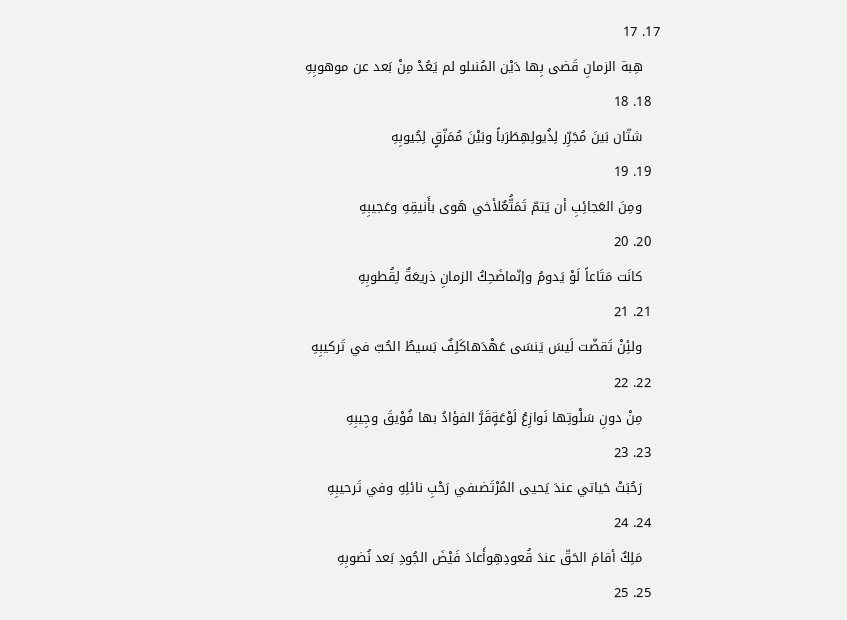17. 17
    هِبة الزمانِ قَضى بِها دَيْن المُنىلو لم يَعُدْ مِنْ بَعد عن موهوبِهِ
  18. 18
    شتّان بَينَ مُجَرِّر لِذُيولِهِطَرَباً وبَيْنَ مُمَزّقٍ لِجُيوبِهِ
  19. 19
    ومِنَ العَجائِبِ أن يَتمّ تَمَتُّعٌلأخي هَوى بأَنيقِهِ وعَجيبِهِ
  20. 20
    كانَت مَتَاعاً لَوْ يَدومُ وإنّماضَحِكُ الزمانِ ذريعَةٌ لِقُطوبِهِ
  21. 21
    ولئِنْ تَقضّت لَيسَ يَنسَى عَهْدَهاكَلِفٌ بَسيطُ الحُبّ في تَركيبِهِ
  22. 22
    مِنْ دونِ سَلْوتِها نَوازِعُ لَوْعَةٍقَرَّ الفؤادُ بها فُوْيقَ وجِيبِهِ
  23. 23
    رَحُبَتْ حَياتي عندَ يَحيى المُرْتَضىفي رَحْبِ نائلِهِ وفي تَرحيبِهِ
  24. 24
    مَلِكٌ أقامَ الحَقّ عندَ قُعودِهِوأَعادَ فَيْضَ الجُودِ بَعد نُضوبِهِ
  25. 25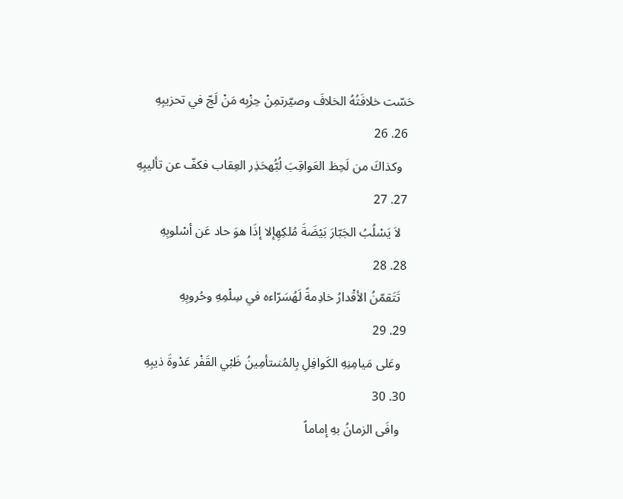حَسّت خلافَتُهُ الخلافَ وصيّرتمِنْ حِزْبِه مَنْ لَجّ في تحزيبِهِ
  26. 26
    وكذاكَ من لَحِظ العَواقِبَ لُبُّهحَذِر العِقاب فكفّ عن تأليبِهِ
  27. 27
    لاَ يَسْلُبُ الجَبّارَ بَيْضَةَ مُلكِهِإلا إذَا هوَ حاد عَن أسْلوبِهِ
  28. 28
    تَتَقمّنُ الأقْدارُ خادِمةً لَهُسَرّاءه في سِلْمِهِ وحُروبِهِ
  29. 29
    وعَلى مَيامِنِهِ الكَوافِلِ بِالمُنىتأمِينُ ظَبْي القَفْر عَدْوةَ ذيبِهِ
  30. 30
    وافَى الزمانُ بهِ إماماً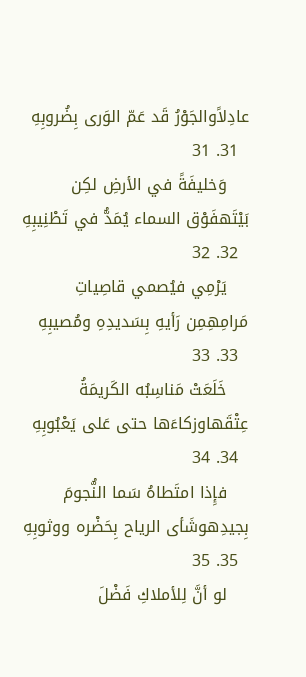عادِلاًوالجَوْرُ قَد عَمّ الوَرى بِضُروبِهِ
  31. 31
    وَخليفَةً في الأرضِ لكِن بَيْتَهفَوْق السماء يُمَدُّ في تَطْنِيبِهِ
  32. 32
    يَرْمِي فيُصمي قاصِياتِ مَرامِهِمِن رَأيهِ بِسَديدِهِ ومُصيبِهِ
  33. 33
    خَلَعَتْ مَناسِبُه الكَريمَةُ عِتْقَهاوزكاءَها حتى عَلى يَعْبُوبِهِ
  34. 34
    فإِذا امتَطاهُ سَما النُّجومَ بِجيدِهوشَأى الرياح بِحَضْره ووثوبِهِ
  35. 35
    لو أنَّ لِلأملاكِ فَضْلَ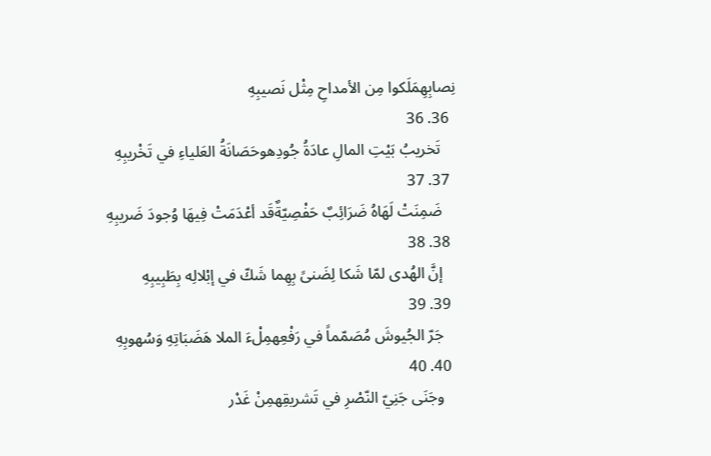نِصابِهِمَلَكوا مِن الأمداحِ مِثْل نَصيبِهِ
  36. 36
    تَخريبُ بَيْتِ المالِ عادَةُ جُودِهوحَصَانَةُ العَلياءِ في تَخْريبِهِ
  37. 37
    ضَمِنَتْ لَهَاهُ ضَرَائِبٌ حَفْصِيّةٌقَد أعْدَمَتْ فِيهَا وُجودَ ضَريبِهِ
  38. 38
    إنَّ الهُدى لمّا شَكا لِضَنىً بِهِما شَكّ في إبْلالِه بِطَبِيبِهِ
  39. 39
    جَرّ الجُيوشَ مُصَمّماً في رَفْعِهمِلْءَ الملا هَضَبَاتِهِ وَسُهوبِهِ
  40. 40
    وجَنَى جَنِيّ النّصْرِ في تَشريقِهمِنْ غَدْر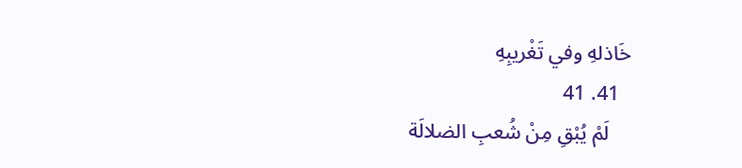خَاذلهِ وفي تَغْريبِهِ
  41. 41
    لَمْ يُبْقِ مِنْ شُعبِ الضلالَة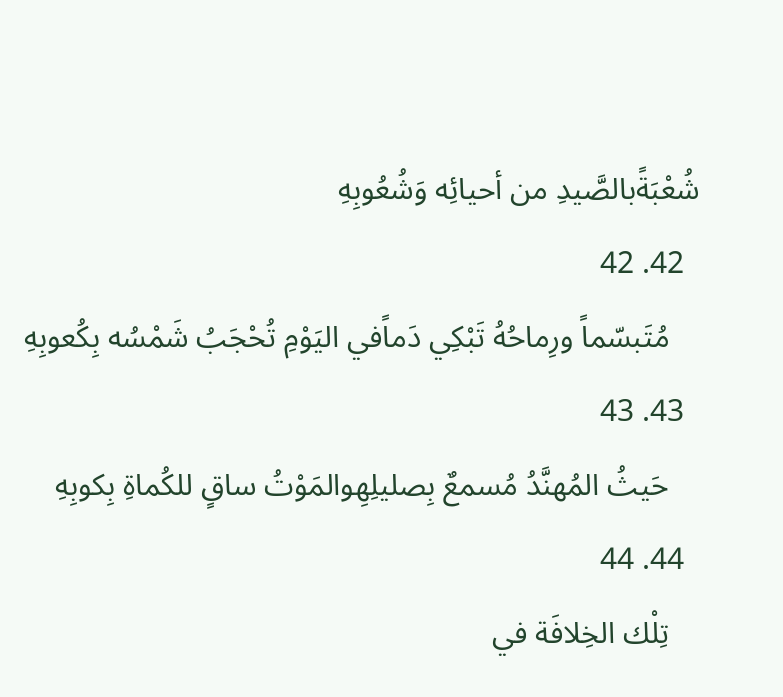شُعْبَةًبالصَّيدِ من أحيائِه وَشُعُوبِهِ
  42. 42
    مُتَبسّماً ورِماحُهُ تَبْكِي دَماًفي اليَوْمِ تُحْجَبُ شَمْسُه بِكُعوبِهِ
  43. 43
    حَيثُ المُهنَّدُ مُسمعٌ بِصليلِهِوالمَوْتُ ساقٍ للكُماةِ بِكوبِهِ
  44. 44
    تِلْك الخِلافَة في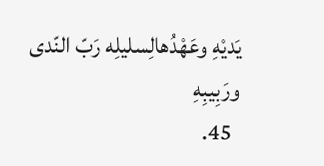يَديْهِ وعَهْدُهالِسليلِه رَبّ النّدى ورَبِيبِهِ
  45.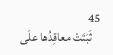45
    ثَبَتَتْ معاقِدُها علَى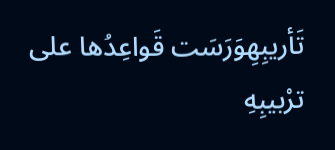تَأريبِهِوَرَسَت قَواعِدُها على ترْبيبِهِ